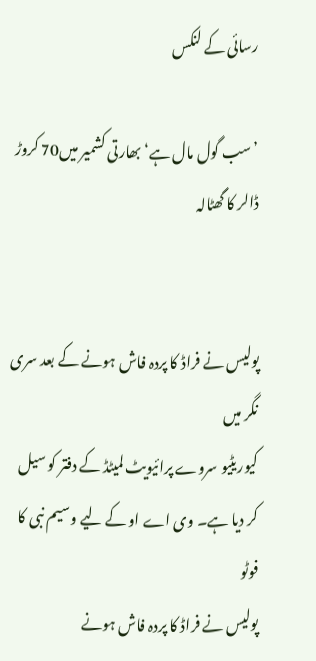رسائی کے لنکس

’سب گول مال ہے‘بھارتی کشمیر میں70 کروڑ ڈالر کا گھٹالہ


پولیس نے فراڈ کا پردہ فاش ہونے کے بعد سری نگر میں
کیوریٹیو سروے پرائیویٹ لمیٹڈ کے دفتر کو سیل کر دیا ہے۔ وی اے او کے لیے وسیم نبی کا فوٹو
پولیس نے فراڈ کا پردہ فاش ہونے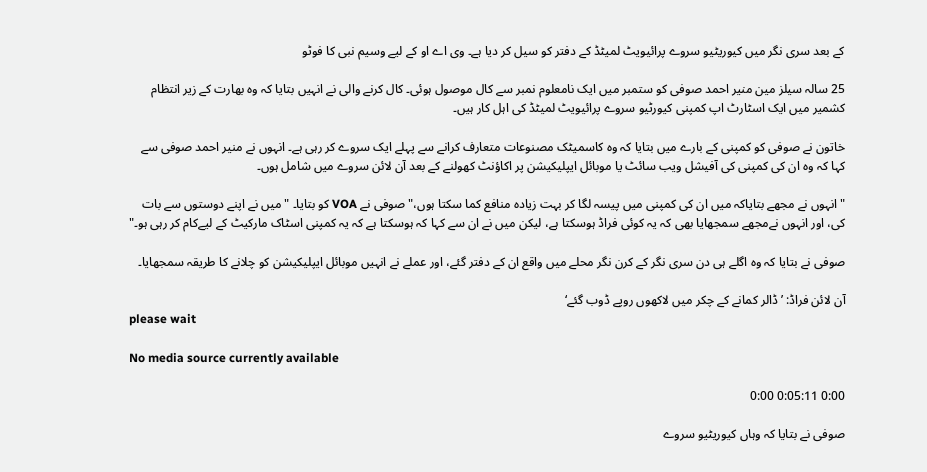کے بعد سری نگر میں کیوریٹیو سروے پرائیویٹ لمیٹڈ کے دفتر کو سیل کر دیا ہے۔ وی اے او کے لیے وسیم نبی کا فوٹو

25 سالہ سیلز مین منیر احمد صوفی کو ستمبر میں ایک نامعلوم نمبر سے کال موصول ہوئی۔ کال کرنے والی نے انہیں بتایا کہ وہ بھارت کے زیر انتظام کشمیر میں ایک اسٹارٹ اپ کمپنی کیورٹیو سروے پرائیویٹ لمیٹڈ کی اہل کار ہیں۔

خاتون نے صوفی کو کمپنی کے بارے میں بتایا کہ وہ کاسمیٹک مصنوعات متعارف کرانے سے پہلے ایک سروے کر رہی ہے۔ انہوں نے منیر احمد صوفی سے کہا کہ وہ ان کی کمپنی کی آفیشل ویب سائٹ یا موبائل ایپلیکیشن پر اکاؤنٹ کھولنے کے بعد آن لائن سروے میں شامل ہوں۔

"انہوں نے مجھے بتایاکہ میں ان کی کمپنی میں پیسہ لگا کر بہت زیادہ منافع کما سکتا ہوں،" صوفی نے VOA کو بتایا۔ "میں نے اپنے دوستوں سے بات کی، اور انہوں نےمجھے سمجھایا بھی کہ یہ کوئی فراڈ ہوسکتا ہے، لیکن میں نے ان سے کہا کہ ہوسکتا ہے کہ یہ کمپنی اسٹاک مارکیٹ کے لیےکام کر رہی ہو۔"

صوفی نے بتایا کہ وہ اگلے ہی دن سری نگر کے کرن نگر محلے میں واقع ان کے دفتر گئے، اور عملے نے انہیں موبائل ایپلیکیشن کو چلانے کا طریقہ سمجھایا۔

آن لائن فراڈ: ’ڈالر کمانے کے چکر میں لاکھوں روپے ڈوب گئے‘
please wait

No media source currently available

0:00 0:05:11 0:00

صوفی نے بتایا کہ وہاں کیوریٹیو سروے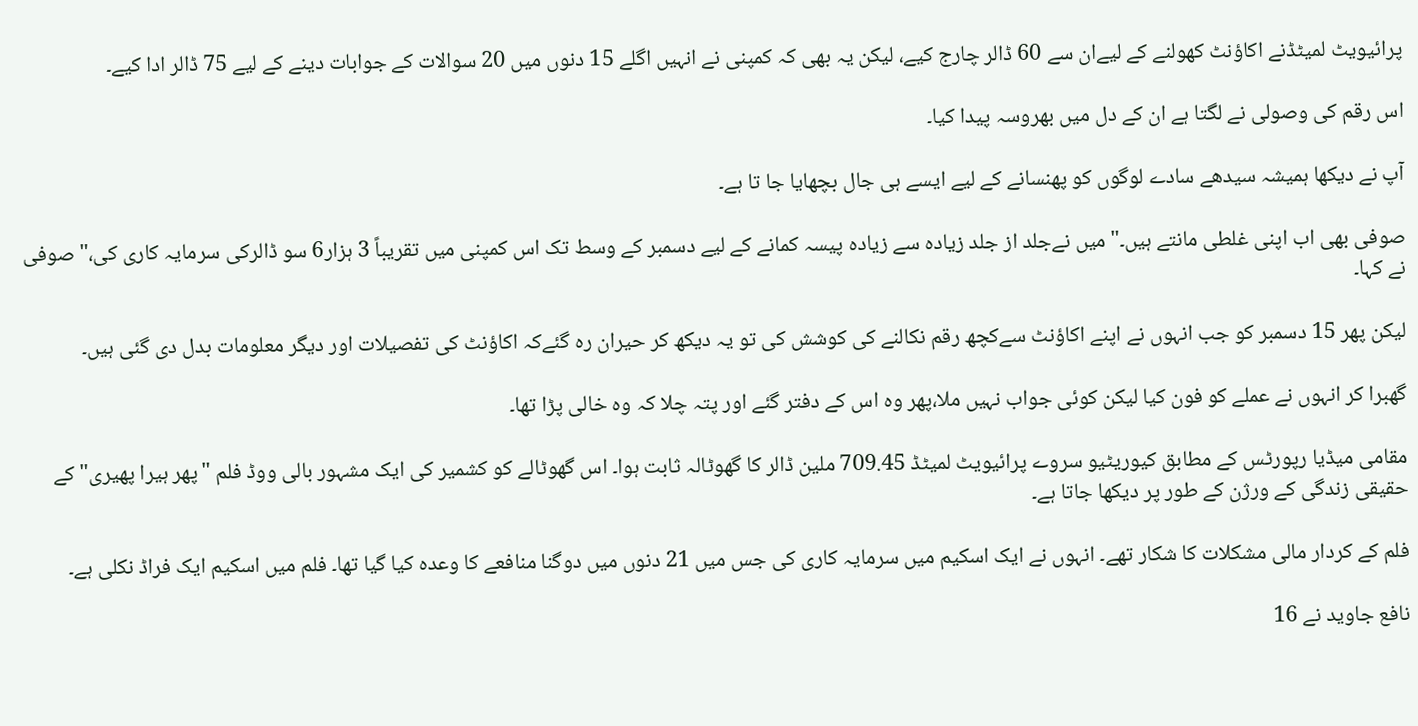پرائیویٹ لمیٹڈنے اکاؤنٹ کھولنے کے لیےان سے 60 ڈالر چارج کیے، لیکن یہ بھی کہ کمپنی نے انہیں اگلے 15 دنوں میں 20 سوالات کے جوابات دینے کے لیے 75 ڈالر ادا کیے۔

اس رقم کی وصولی نے لگتا ہے ان کے دل میں بھروسہ پیدا کیا۔

آپ نے دیکھا ہمیشہ سیدھے سادے لوگوں کو پھنسانے کے لیے ایسے ہی جال بچھایا جا تا ہے۔

صوفی بھی اب اپنی غلطی مانتے ہیں۔"میں نےجلد از جلد زیادہ سے زیادہ پیسہ کمانے کے لیے دسمبر کے وسط تک اس کمپنی میں تقریباً 3 ہزار6 سو ڈالرکی سرمایہ کاری کی،" صوفی نے کہا۔

لیکن پھر 15 دسمبر کو جب انہوں نے اپنے اکاؤنٹ سےکچھ رقم نکالنے کی کوشش کی تو یہ دیکھ کر حیران رہ گئےکہ اکاؤنٹ کی تفصیلات اور دیگر معلومات بدل دی گئی ہیں۔

گھبرا کر انہوں نے عملے کو فون کیا لیکن کوئی جواب نہیں ملا،پھر وہ اس کے دفتر گئے اور پتہ چلا کہ وہ خالی پڑا تھا۔

مقامی میڈیا رپورٹس کے مطابق کیوریٹیو سروے پرائیویٹ لمیٹڈ 709.45 ملین ڈالر کا گھوٹالہ ثابت ہوا۔ اس گھوٹالے کو کشمیر کی ایک مشہور بالی ووڈ فلم "پھر ہیرا پھیری" کے حقیقی زندگی کے ورژن کے طور پر دیکھا جاتا ہے۔

فلم کے کردار مالی مشکلات کا شکار تھے۔ انہوں نے ایک اسکیم میں سرمایہ کاری کی جس میں 21 دنوں میں دوگنا منافعے کا وعدہ کیا گیا تھا۔ فلم میں اسکیم ایک فراڈ نکلی ہے۔

نافع جاوید نے 16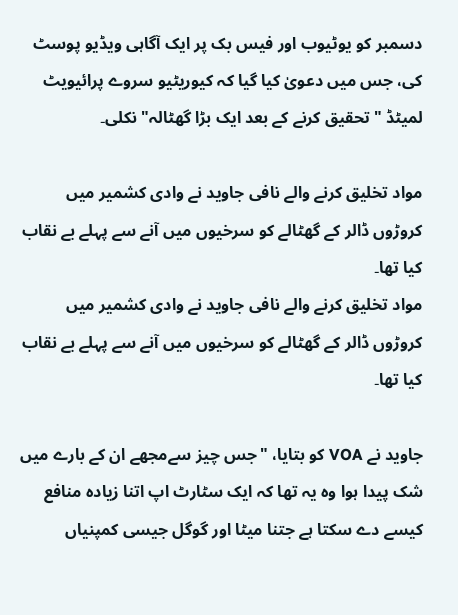دسمبر کو یوٹیوب اور فیس بک پر ایک آگاہی ویڈیو پوسٹ کی، جس میں دعویٰ کیا گیا کہ کیوریٹیو سروے پرائیویٹ لمیٹڈ "تحقیق کرنے کے بعد ایک بڑا گھٹالہ" نکلی۔

مواد تخلیق کرنے والے نافی جاوید نے وادی کشمیر میں کروڑوں ڈالر کے گھٹالے کو سرخیوں میں آنے سے پہلے بے نقاب کیا تھا۔
مواد تخلیق کرنے والے نافی جاوید نے وادی کشمیر میں کروڑوں ڈالر کے گھٹالے کو سرخیوں میں آنے سے پہلے بے نقاب کیا تھا۔

جاوید نے VOA کو بتایا، "جس چیز سےمجھے ان کے بارے میں شک پیدا ہوا وہ یہ تھا کہ ایک سٹارٹ اپ اتنا زیادہ منافع کیسے دے سکتا ہے جتنا میٹا اور گوگل جیسی کمپنیاں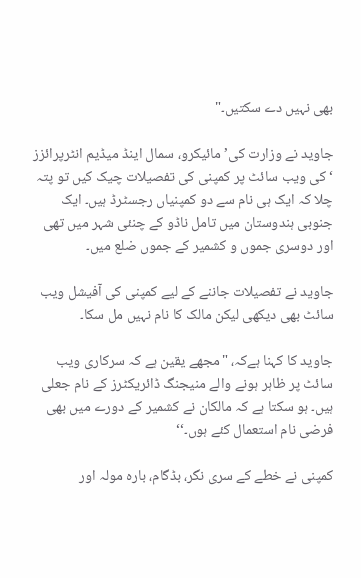بھی نہیں دے سکتیں۔"

جاوید نے وزارت کی’ مائیکرو، سمال اینڈ میڈیم انٹرپرائزز ‘کی ویب سائٹ پر کمپنی کی تفصیلات چیک کیں تو پتہ چلا کہ ایک ہی نام سے دو کمپنیاں رجسٹرڈ ہیں۔ ایک جنوبی ہندوستان میں تامل ناڈو کے چنئی شہر میں تھی اور دوسری جموں و کشمیر کے جموں ضلع میں۔

جاوید نے تفصیلات جاننے کے لیے کمپنی کی آفیشل ویب سائٹ بھی دیکھی لیکن مالک کا نام نہیں مل سکا۔

جاوید کا کہنا ہےکہ، "مجھے یقین ہے کہ سرکاری ویب سائٹ پر ظاہر ہونے والے منیجنگ ڈائریکٹرز کے نام جعلی ہیں۔ ہو سکتا ہے کہ مالکان نے کشمیر کے دورے میں بھی فرضی نام استعمال کئے ہوں۔‘‘

کمپنی نے خطے کے سری نگر، بڈگام، بارہ مولہ اور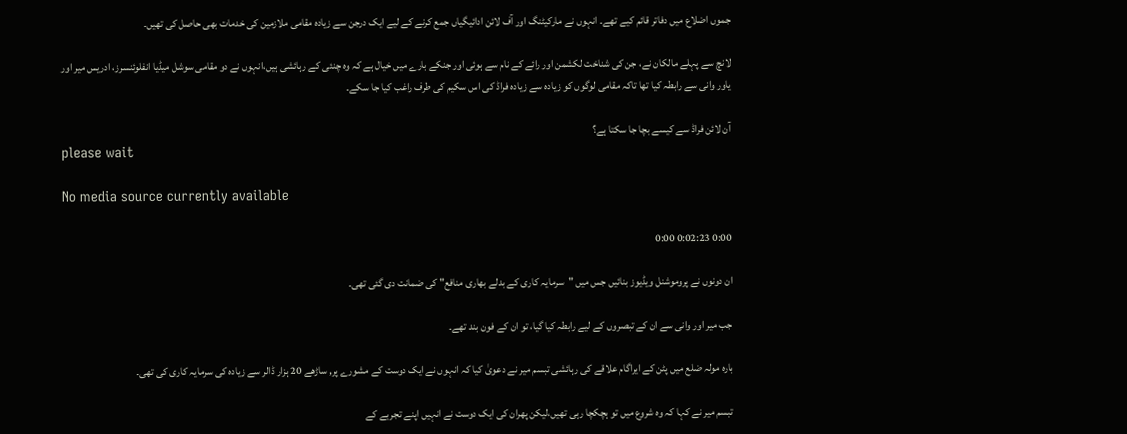جموں اضلاع میں دفاتر قائم کیے تھے۔ انہوں نے مارکیٹنگ اور آف لائن ادائیگیاں جمع کرنے کے لیے ایک درجن سے زیادہ مقامی ملازمین کی خدمات بھی حاصل کی تھیں۔

لانچ سے پہلے مالکان نے، جن کی شناخت لکشمن اور رائے کے نام سے ہوئی اور جنکے بارے میں خیال ہے کہ وہ چنئی کے رہائشی ہیں،انہوں نے دو مقامی سوشل میڈیا انفلوئنسرز، ادریس میر اور یاور وانی سے رابطہ کیا تھا تاکہ مقامی لوگوں کو زیادہ سے زیادہ فراڈ کی اس سکیم کی طرف راغب کیا جا سکے۔

آن لائن فراڈ سے کیسے بچا جا سکتا ہے؟
please wait

No media source currently available

0:00 0:02:23 0:00

ان دونوں نے پروموشنل ویڈیوز بنائیں جس میں "سرمایہ کاری کے بدلے بھاری منافع" کی ضمانت دی گئی تھی۔

جب میر اور وانی سے ان کے تبصروں کے لیے رابطہ کیا گیا، تو ان کے فون بند تھے۔

بارہ مولہ ضلع میں پٹن کے ایراگام علاقے کی رہائشی تبسم میر نے دعویٰ کیا کہ انہوں نے ایک دوست کے مشورے پر, ساڑھے 20 ہزار ڈالر سے زیادہ کی سرمایہ کاری کی تھی۔

تبسم میر نے کہا کہ وہ شروع میں تو ہچکچا رہی تھیں،لیکن پھران کی ایک دوست نے انہیں اپنے تجربے کے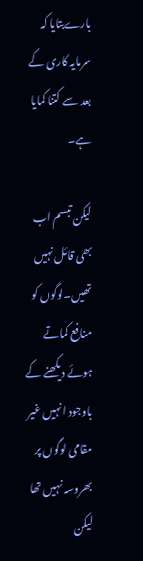بارےبتایا کہ سرمایہ کاری کے بعد سے کتنا کمایا ہے۔

لیکن تبسم اب بھی قائل نہیں تھیں۔لوگوں کو منافع کماتے ہوئے دیکھنے کے باوجود انہیں غیر مقامی لوگوں پر بھروسہ نہیں تھا لیکن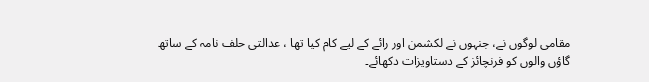مقامی لوگوں نے، جنہوں نے لکشمن اور رائے کے لیے کام کیا تھا ، عدالتی حلف نامہ کے ساتھ گاؤں والوں کو فرنچائز کے دستاویزات دکھائے۔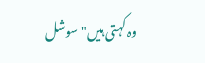وہ کہتی ہیں"سوشل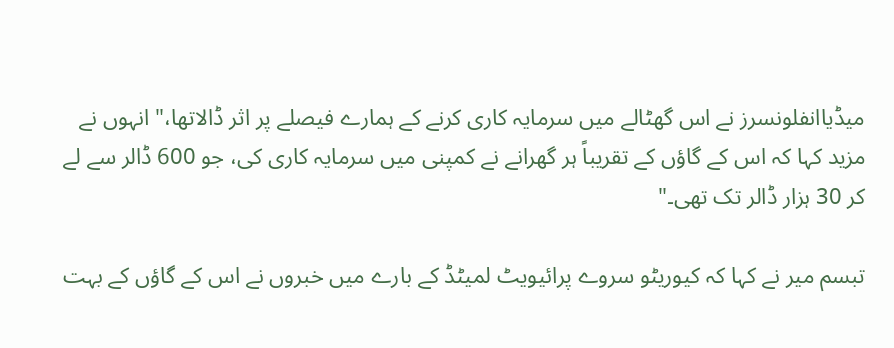میڈیاانفلونسرز نے اس گھٹالے میں سرمایہ کاری کرنے کے ہمارے فیصلے پر اثر ڈالاتھا،" انہوں نے مزید کہا کہ اس کے گاؤں کے تقریباً ہر گھرانے نے کمپنی میں سرمایہ کاری کی، جو 600 ڈالر سے لے کر 30 ہزار ڈالر تک تھی۔"

تبسم میر نے کہا کہ کیوریٹو سروے پرائیویٹ لمیٹڈ کے بارے میں خبروں نے اس کے گاؤں کے بہت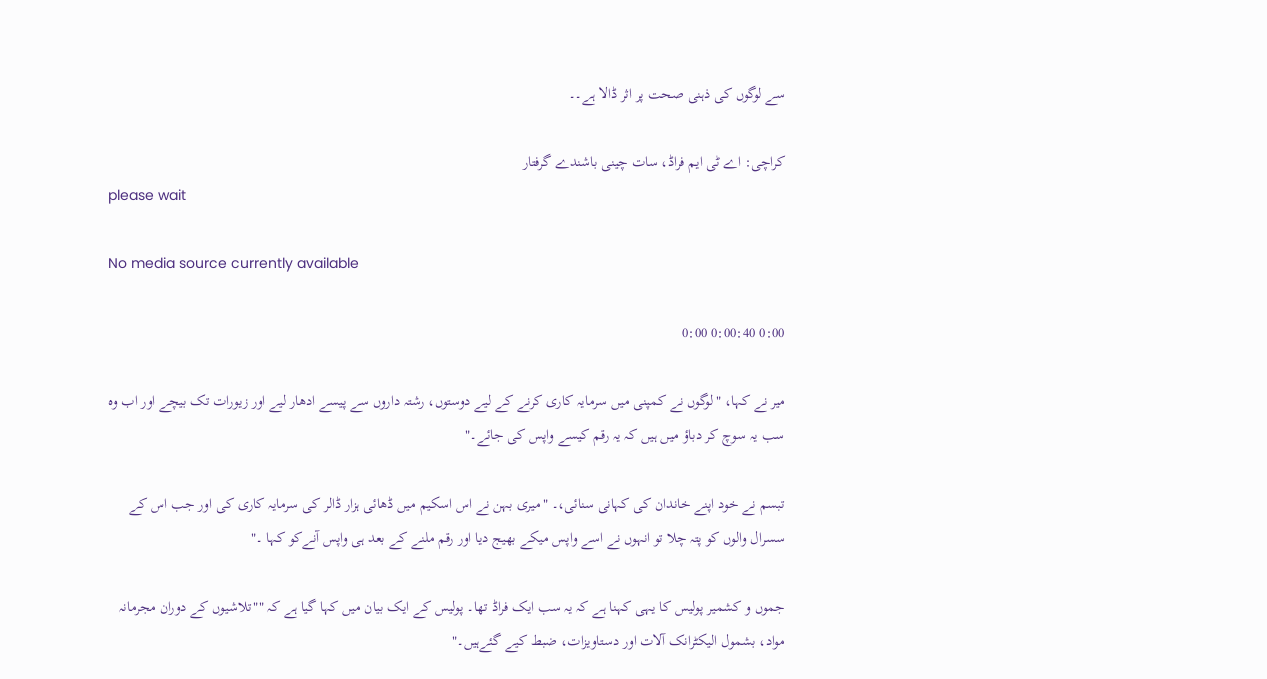سے لوگوں کی ذہنی صحت پر اثر ڈالا ہے۔۔

کراچی: اے ٹی ایم فراڈ، سات چینی باشندے گرفتار
please wait

No media source currently available

0:00 0:00:40 0:00

میر نے کہا، "لوگوں نے کمپنی میں سرمایہ کاری کرنے کے لیے دوستوں، رشتہ داروں سے پیسے ادھار لیے اور زیورات تک بیچے اور اب وہ سب یہ سوچ کر دباؤ میں ہیں کہ یہ رقم کیسے واپس کی جائے۔"

تبسم نے خود اپنے خاندان کی کہانی سنائی،۔ "میری بہن نے اس اسکیم میں ڈھائی ہزار ڈالر کی سرمایہ کاری کی اور جب اس کے سسرال والوں کو پتہ چلا تو انہوں نے اسے واپس میکے بھیج دیا اور رقم ملنے کے بعد ہی واپس آنےکو کہا ۔"

جموں و کشمیر پولیس کا یہی کہنا ہے کہ یہ سب ایک فراڈ تھا۔ پولیس کے ایک بیان میں کہا گیا ہے کہ ""تلاشیوں کے دوران مجرمانہ مواد، بشمول الیکٹرانک آلات اور دستاویزات، ضبط کیے گئےہیں۔"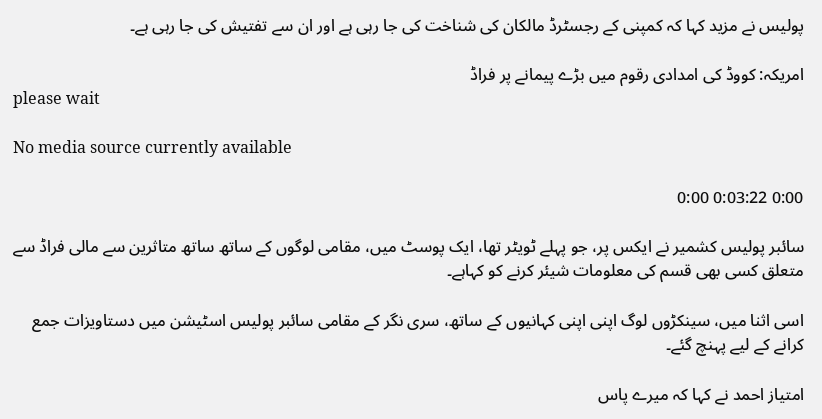پولیس نے مزید کہا کہ کمپنی کے رجسٹرڈ مالکان کی شناخت کی جا رہی ہے اور ان سے تفتیش کی جا رہی ہے۔

امریکہ: کووڈ کی امدادی رقوم میں بڑے پیمانے پر فراڈ
please wait

No media source currently available

0:00 0:03:22 0:00

سائبر پولیس کشمیر نے ایکس پر، جو پہلے ٹویٹر تھا، ایک پوسٹ میں، مقامی لوگوں کے ساتھ ساتھ متاثرین سے مالی فراڈ سے متعلق کسی بھی قسم کی معلومات شیئر کرنے کو کہاہے۔

اسی اثنا میں، سینکڑوں لوگ اپنی اپنی کہانیوں کے ساتھ، سری نگر کے مقامی سائبر پولیس اسٹیشن میں دستاویزات جمع کرانے کے لیے پہنچ گئے۔

امتیاز احمد نے کہا کہ میرے پاس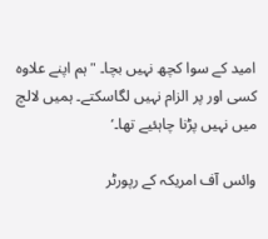امید کے سوا کچھ نہیں بچا۔ "ہم اپنے علاوہ کسی اور پر الزام نہیں لگاسکتے۔ ہمیں لالچ میں نہیں پڑنا چاہئیے تھا۔‘

وائس آف امریکہ کے رپورٹر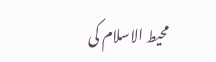محیط الاسلام کی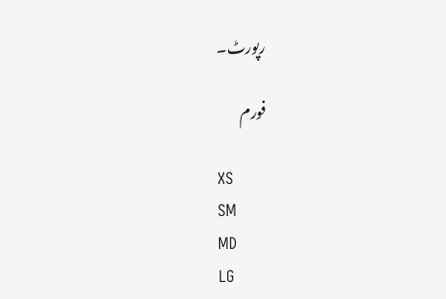رپورٹ۔

فورم

XS
SM
MD
LG